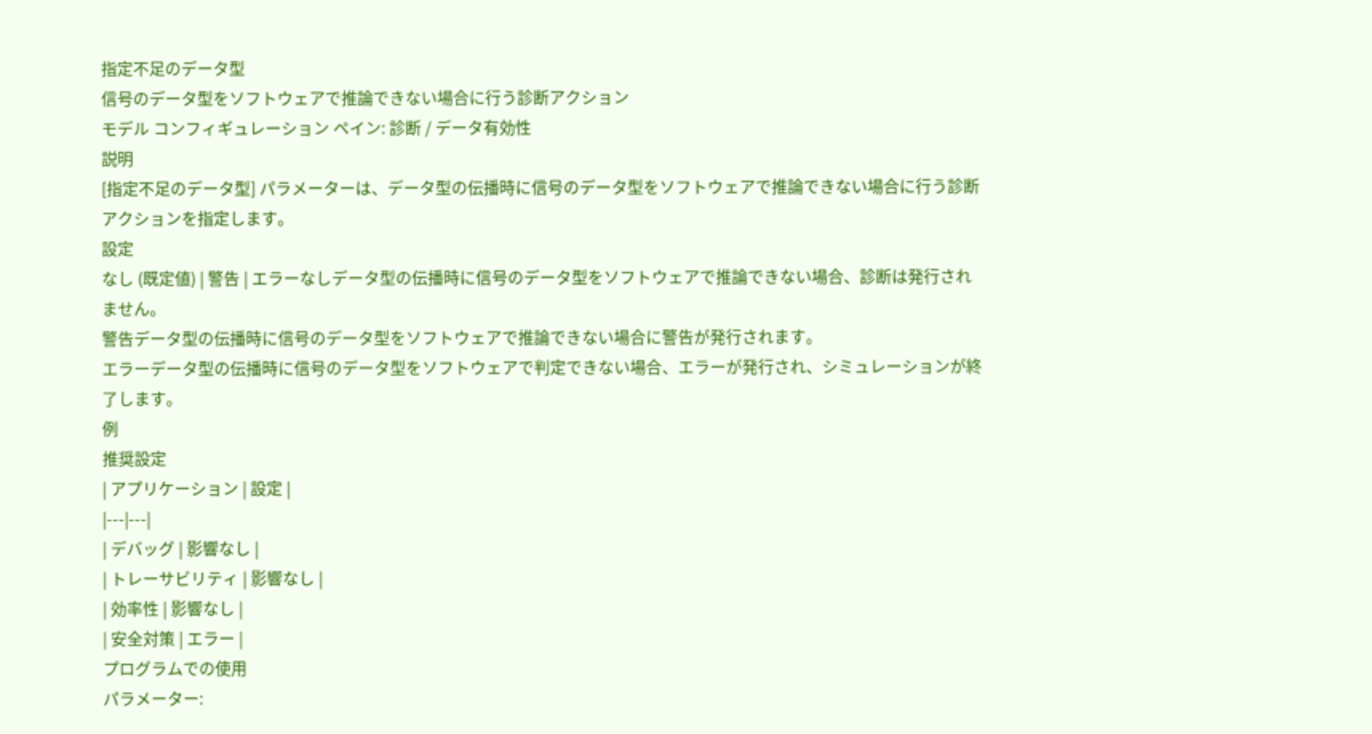指定不足のデータ型
信号のデータ型をソフトウェアで推論できない場合に行う診断アクション
モデル コンフィギュレーション ペイン: 診断 / データ有効性
説明
[指定不足のデータ型] パラメーターは、データ型の伝播時に信号のデータ型をソフトウェアで推論できない場合に行う診断アクションを指定します。
設定
なし (既定値) | 警告 | エラーなしデータ型の伝播時に信号のデータ型をソフトウェアで推論できない場合、診断は発行されません。
警告データ型の伝播時に信号のデータ型をソフトウェアで推論できない場合に警告が発行されます。
エラーデータ型の伝播時に信号のデータ型をソフトウェアで判定できない場合、エラーが発行され、シミュレーションが終了します。
例
推奨設定
| アプリケーション | 設定 |
|---|---|
| デバッグ | 影響なし |
| トレーサビリティ | 影響なし |
| 効率性 | 影響なし |
| 安全対策 | エラー |
プログラムでの使用
パラメーター: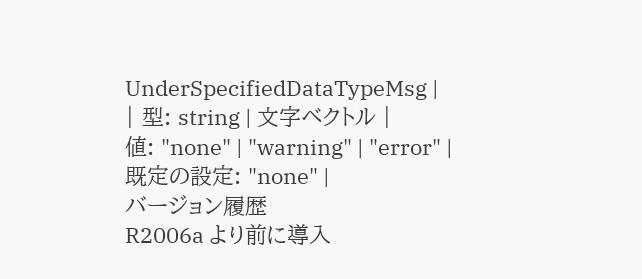UnderSpecifiedDataTypeMsg |
| 型: string | 文字ベクトル |
値: "none" | "warning" | "error" |
既定の設定: "none" |
バージョン履歴
R2006a より前に導入